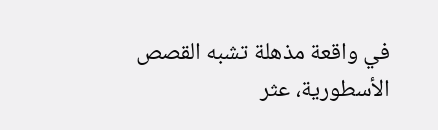في واقعة مذهلة تشبه القصص الأسطورية، عثر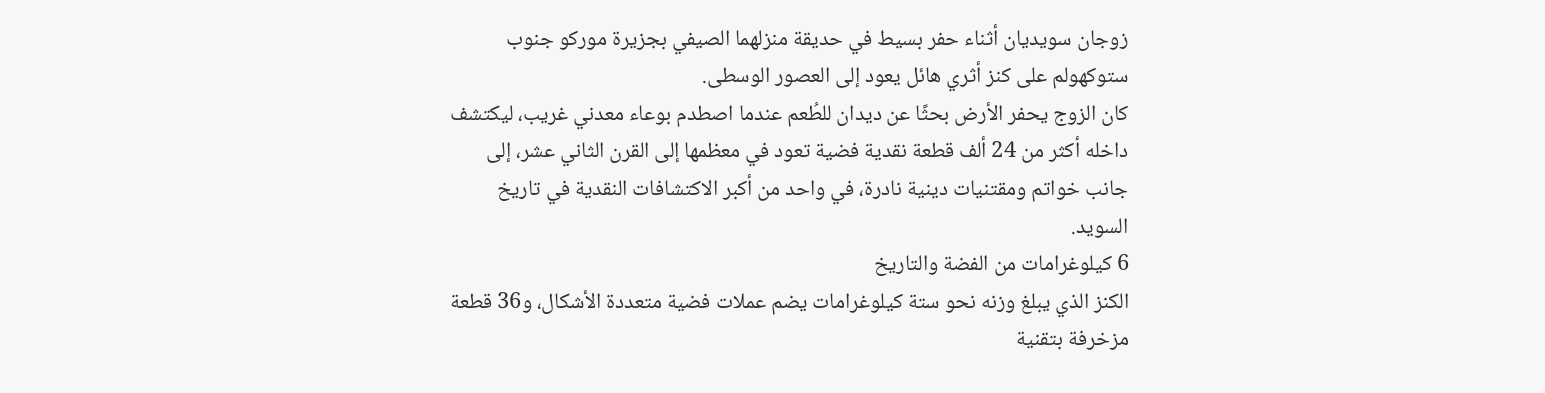زوجان سويديان أثناء حفر بسيط في حديقة منزلهما الصيفي بجزيرة موركو جنوب ستوكهولم على كنز أثري هائل يعود إلى العصور الوسطى.
كان الزوج يحفر الأرض بحثًا عن ديدان للطُعم عندما اصطدم بوعاء معدني غريب، ليكتشف داخله أكثر من 24 ألف قطعة نقدية فضية تعود في معظمها إلى القرن الثاني عشر، إلى جانب خواتم ومقتنيات دينية نادرة، في واحد من أكبر الاكتشافات النقدية في تاريخ السويد.
6 كيلوغرامات من الفضة والتاريخ
الكنز الذي يبلغ وزنه نحو ستة كيلوغرامات يضم عملات فضية متعددة الأشكال، و36 قطعة مزخرفة بتقنية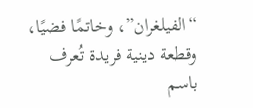“الفيلغران”، وخاتمًا فضيًا، وقطعة دينية فريدة تُعرف باسم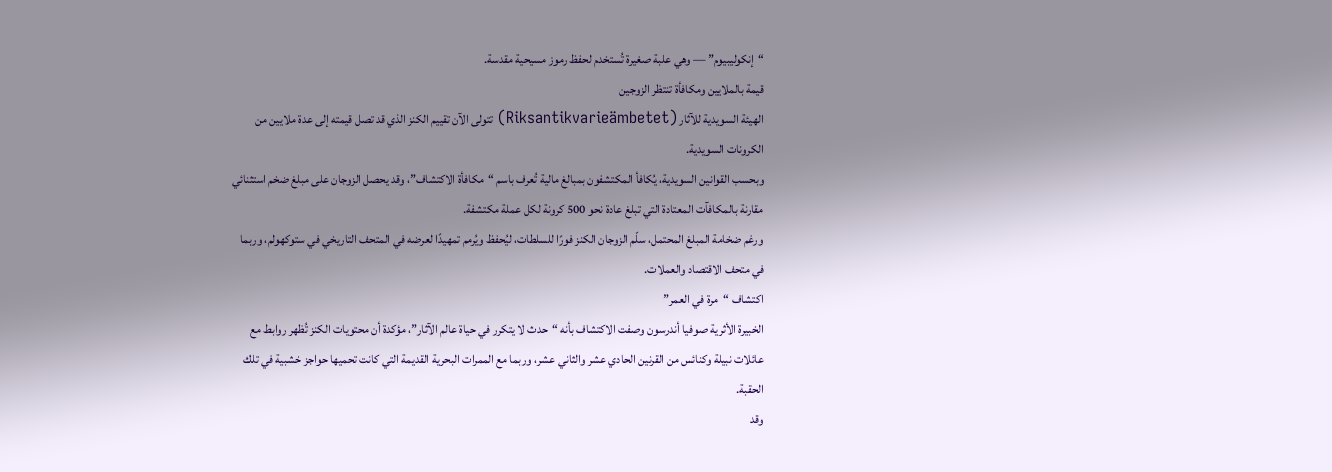“إنكوليبيوم” — وهي علبة صغيرة تُستخدم لحفظ رموز مسيحية مقدسة.
قيمة بالملايين ومكافأة تنتظر الزوجين
الهيئة السويدية للآثار (Riksantikvarieämbetet) تتولى الآن تقييم الكنز الذي قد تصل قيمته إلى عدة ملايين من الكرونات السويدية.
وبحسب القوانين السويدية، يُكافأ المكتشفون بمبالغ مالية تُعرف باسم “مكافأة الاكتشاف”، وقد يحصل الزوجان على مبلغ ضخم استثنائي مقارنة بالمكافآت المعتادة التي تبلغ عادة نحو 500 كرونة لكل عملة مكتشفة.
ورغم ضخامة المبلغ المحتمل، سلّم الزوجان الكنز فورًا للسلطات، ليُحفظ ويُرمم تمهيدًا لعرضه في المتحف التاريخي في ستوكهولم، وربما في متحف الاقتصاد والعملات.
اكتشاف “مرة في العمر”
الخبيرة الأثرية صوفيا أندرسون وصفت الاكتشاف بأنه “حدث لا يتكرر في حياة عالم الآثار”، مؤكدة أن محتويات الكنز تُظهر روابط مع عائلات نبيلة وكنائس من القرنين الحادي عشر والثاني عشر، وربما مع الممرات البحرية القديمة التي كانت تحميها حواجز خشبية في تلك الحقبة.
وقد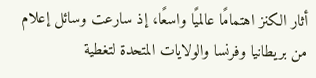أثار الكنز اهتمامًا عالميًا واسعًا، إذ سارعت وسائل إعلام من بريطانيا وفرنسا والولايات المتحدة لتغطية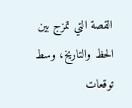القصة التي تمزج بين الحظ والتاريخ، وسط توقعات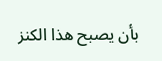بأن يصبح هذا الكنز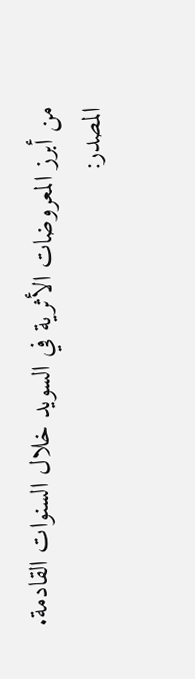من أبرز المعروضات الأثرية في السويد خلال السنوات القادمة.
المصدر: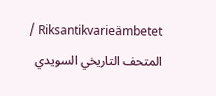Riksantikvarieämbetet / المتحف التاريخي السويدي